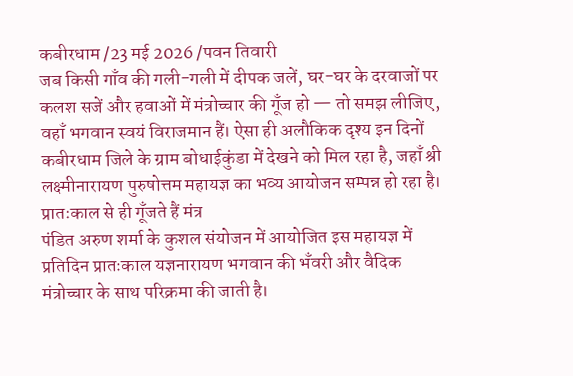कबीरधाम /23 मई 2026 /पवन तिवारी
जब किसी गाँव की गली-गली में दीपक जलें, घर-घर के दरवाजों पर कलश सजें और हवाओं में मंत्रोच्चार की गूँज हो — तो समझ लीजिए, वहाँ भगवान स्वयं विराजमान हैं। ऐसा ही अलौकिक दृश्य इन दिनों कबीरधाम जिले के ग्राम बोधाईकुंडा में देखने को मिल रहा है, जहाँ श्री लक्ष्मीनारायण पुरुषोत्तम महायज्ञ का भव्य आयोजन सम्पन्न हो रहा है।
प्रातःकाल से ही गूँजते हैं मंत्र
पंडित अरुण शर्मा के कुशल संयोजन में आयोजित इस महायज्ञ में प्रतिदिन प्रातःकाल यज्ञनारायण भगवान की भँवरी और वैदिक मंत्रोच्चार के साथ परिक्रमा की जाती है।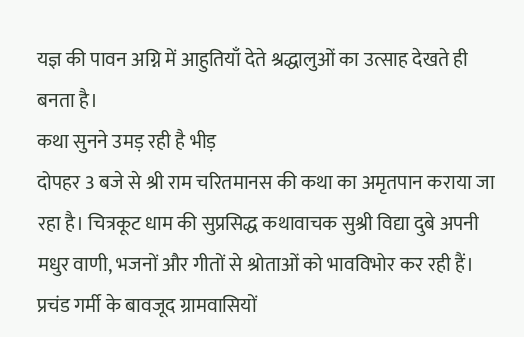यज्ञ की पावन अग्नि में आहुतियाँ देते श्रद्धालुओं का उत्साह देखते ही बनता है।
कथा सुनने उमड़ रही है भीड़
दोपहर 3 बजे से श्री राम चरितमानस की कथा का अमृतपान कराया जा रहा है। चित्रकूट धाम की सुप्रसिद्ध कथावाचक सुश्री विद्या दुबे अपनी मधुर वाणी, भजनों और गीतों से श्रोताओं को भावविभोर कर रही हैं। प्रचंड गर्मी के बावजूद ग्रामवासियों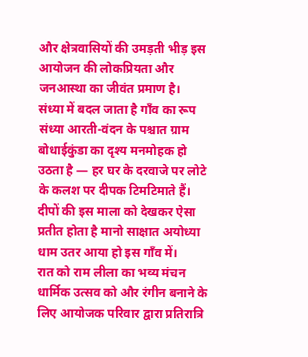और क्षेत्रवासियों की उमड़ती भीड़ इस आयोजन की लोकप्रियता और जनआस्था का जीवंत प्रमाण है।
संध्या में बदल जाता है गाँव का रूप
संध्या आरती-वंदन के पश्चात ग्राम बोधाईकुंडा का दृश्य मनमोहक हो उठता है — हर घर के दरवाजे पर लोटे के कलश पर दीपक टिमटिमाते हैं। दीपों की इस माला को देखकर ऐसा प्रतीत होता है मानो साक्षात अयोध्या धाम उतर आया हो इस गाँव में।
रात को राम लीला का भव्य मंचन
धार्मिक उत्सव को और रंगीन बनाने के लिए आयोजक परिवार द्वारा प्रतिरात्रि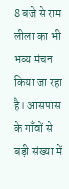8 बजे से राम लीला का भी भव्य मंचन किया जा रहा है। आसपास के गाँवों से बड़ी संख्या में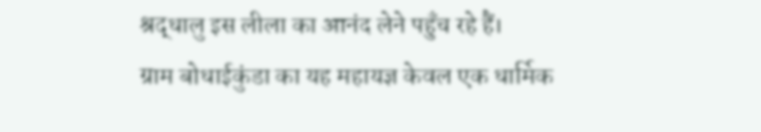श्रद्धालु इस लीला का आनंद लेने पहुँच रहे हैं।
ग्राम बोधाईकुंडा का यह महायज्ञ केवल एक धार्मिक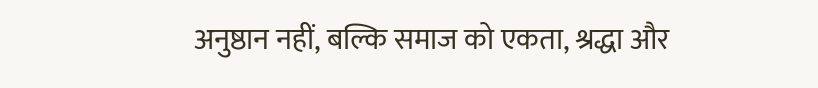अनुष्ठान नहीं, बल्कि समाज को एकता, श्रद्धा और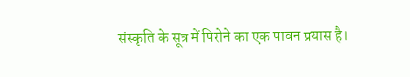संस्कृति के सूत्र में पिरोने का एक पावन प्रयास है।